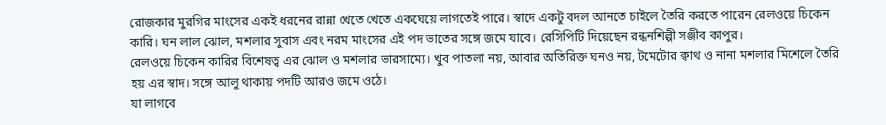রোজকার মুরগির মাংসের একই ধরনের রান্না খেতে খেতে একঘেয়ে লাগতেই পারে। স্বাদে একটু বদল আনতে চাইলে তৈরি করতে পারেন রেলওয়ে চিকেন কারি। ঘন লাল ঝোল, মশলার সুবাস এবং নরম মাংসের এই পদ ভাতের সঙ্গে জমে যাবে। রেসিপিটি দিয়েছেন রন্ধনশিল্পী সঞ্জীব কাপুর।
রেলওয়ে চিকেন কারির বিশেষত্ব এর ঝোল ও মশলার ভারসাম্যে। খুব পাতলা নয়, আবার অতিরিক্ত ঘনও নয়, টমেটোর ক্বাথ ও নানা মশলার মিশেলে তৈরি হয় এর স্বাদ। সঙ্গে আলু থাকায় পদটি আরও জমে ওঠে।
যা লাগবে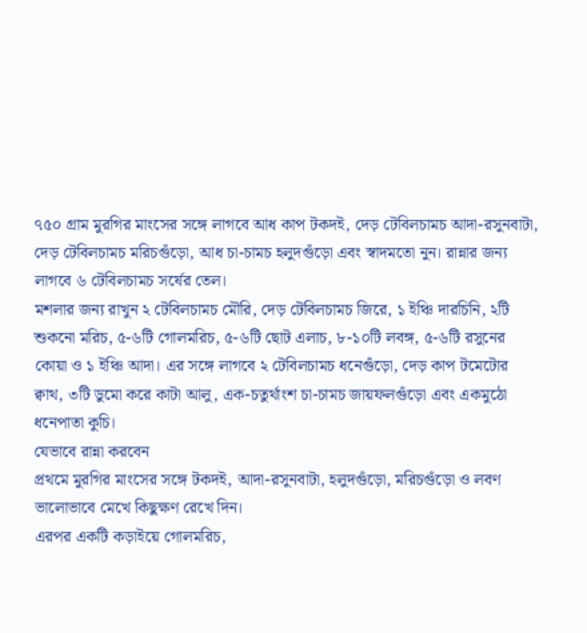৭৫০ গ্রাম মুরগির মাংসের সঙ্গে লাগবে আধ কাপ টকদই, দেড় টেবিলচামচ আদা-রসুনবাটা, দেড় টেবিলচামচ মরিচগুঁড়ো, আধ চা-চামচ হলুদগুঁড়ো এবং স্বাদমতো নুন। রান্নার জন্য লাগবে ৬ টেবিলচামচ সর্ষের তেল।
মশলার জন্য রাখুন ২ টেবিলচামচ মৌরি, দেড় টেবিলচামচ জিরে, ১ ইঞ্চি দারচিনি, ২টি শুকনো মরিচ, ৫-৬টি গোলমরিচ, ৫-৬টি ছোট এলাচ, ৮-১০টি লবঙ্গ, ৫-৬টি রসুনের কোয়া ও ১ ইঞ্চি আদা। এর সঙ্গে লাগবে ২ টেবিলচামচ ধনেগুঁড়ো, দেড় কাপ টমেটোর ক্বাথ, ৩টি ডুমো করে কাটা আলু, এক-চতুর্থাংশ চা-চামচ জায়ফলগুঁড়ো এবং একমুঠো ধনেপাতা কুচি।
যেভাবে রান্না করবেন
প্রথমে মুরগির মাংসের সঙ্গে টকদই, আদা-রসুনবাটা, হলুদগুঁড়ো, মরিচগুঁড়ো ও লবণ ভালোভাবে মেখে কিছুক্ষণ রেখে দিন।
এরপর একটি কড়াইয়ে গোলমরিচ,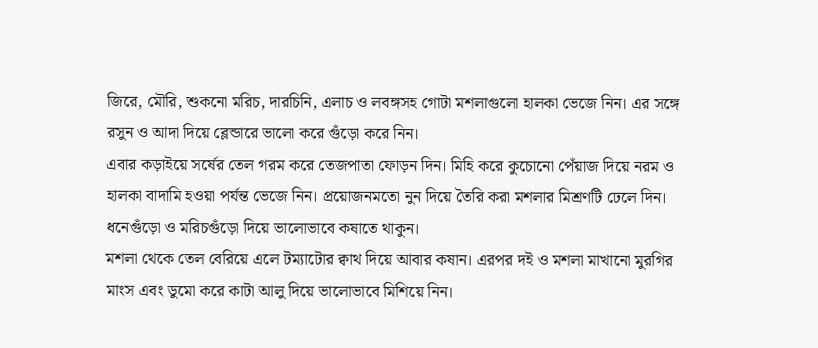জিরে, মৌরি, শুকনো মরিচ, দারচিনি, এলাচ ও লবঙ্গসহ গোটা মশলাগুলো হালকা ভেজে নিন। এর সঙ্গে রসুন ও আদা দিয়ে ব্লেন্ডারে ভালো করে গুঁড়ো করে নিন।
এবার কড়াইয়ে সর্ষের তেল গরম করে তেজপাতা ফোড়ন দিন। মিহি করে কুচোনো পেঁয়াজ দিয়ে নরম ও হালকা বাদামি হওয়া পর্যন্ত ভেজে নিন। প্রয়োজনমতো নুন দিয়ে তৈরি করা মশলার মিশ্রণটি ঢেলে দিন। ধনেগুঁড়ো ও মরিচগুঁড়ো দিয়ে ভালোভাবে কষাতে থাকুন।
মশলা থেকে তেল বেরিয়ে এলে টম্যাটোর ক্বাথ দিয়ে আবার কষান। এরপর দই ও মশলা মাখানো মুরগির মাংস এবং ডুমো করে কাটা আলু দিয়ে ভালোভাবে মিশিয়ে নিন।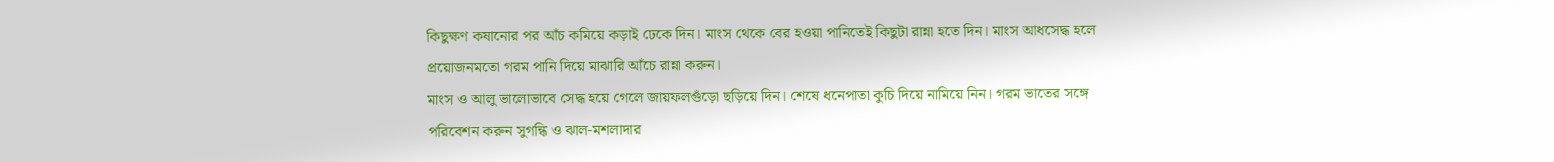কিছুক্ষণ কষানোর পর আঁচ কমিয়ে কড়াই ঢেকে দিন। মাংস থেকে বের হওয়া পানিতেই কিছুটা রান্না হতে দিন। মাংস আধসেদ্ধ হলে প্রয়োজনমতো গরম পানি দিয়ে মাঝারি আঁচে রান্না করুন।
মাংস ও আলু ভালোভাবে সেদ্ধ হয়ে গেলে জায়ফলগুঁড়ো ছড়িয়ে দিন। শেষে ধনেপাতা কুচি দিয়ে নামিয়ে নিন। গরম ভাতের সঙ্গে পরিবেশন করুন সুগন্ধি ও ঝাল-মশলাদার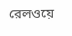রেলওয়ে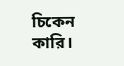চিকেন কারি।